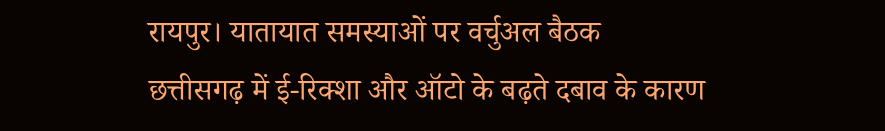रायपुर। यातायात समस्याओं पर वर्चुअल बैठक
छत्तीसगढ़ में ई-रिक्शा और ऑटो के बढ़ते दबाव के कारण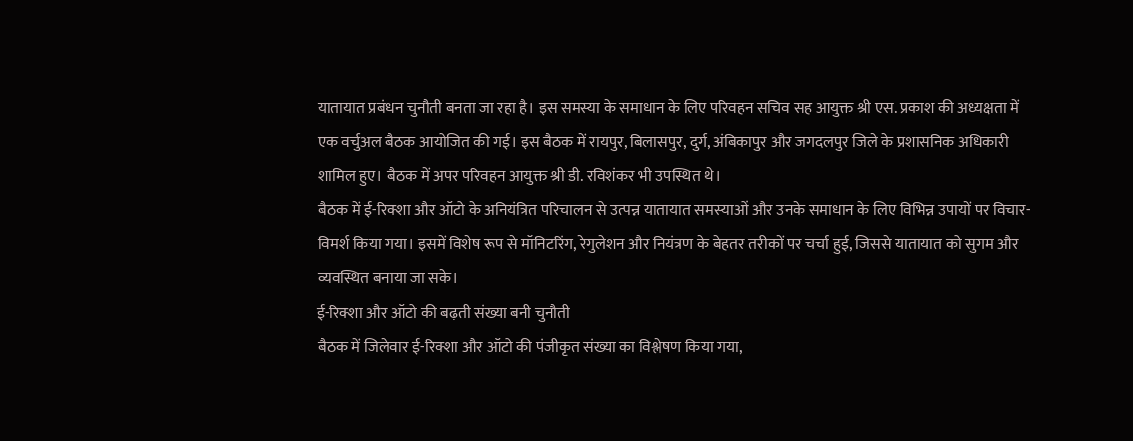यातायात प्रबंधन चुनौती बनता जा रहा है। इस समस्या के समाधान के लिए परिवहन सचिव सह आयुक्त श्री एस. प्रकाश की अध्यक्षता में एक वर्चुअल बैठक आयोजित की गई। इस बैठक में रायपुर, बिलासपुर, दुर्ग, अंबिकापुर और जगदलपुर जिले के प्रशासनिक अधिकारी शामिल हुए। बैठक में अपर परिवहन आयुक्त श्री डी. रविशंकर भी उपस्थित थे।
बैठक में ई-रिक्शा और ऑटो के अनियंत्रित परिचालन से उत्पन्न यातायात समस्याओं और उनके समाधान के लिए विभिन्न उपायों पर विचार-विमर्श किया गया। इसमें विशेष रूप से मॉनिटरिंग, रेगुलेशन और नियंत्रण के बेहतर तरीकों पर चर्चा हुई, जिससे यातायात को सुगम और व्यवस्थित बनाया जा सके।
ई-रिक्शा और ऑटो की बढ़ती संख्या बनी चुनौती
बैठक में जिलेवार ई-रिक्शा और ऑटो की पंजीकृत संख्या का विश्लेषण किया गया,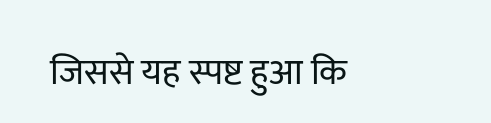जिससे यह स्पष्ट हुआ कि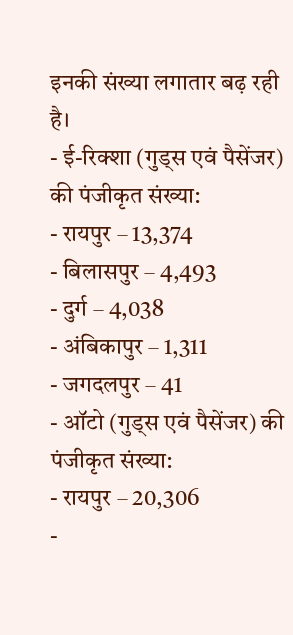इनकी संख्या लगातार बढ़ रही है।
- ई-रिक्शा (गुड्स एवं पैसेंजर) की पंजीकृत संख्या:
- रायपुर – 13,374
- बिलासपुर – 4,493
- दुर्ग – 4,038
- अंबिकापुर – 1,311
- जगदलपुर – 41
- ऑटो (गुड्स एवं पैसेंजर) की पंजीकृत संख्या:
- रायपुर – 20,306
-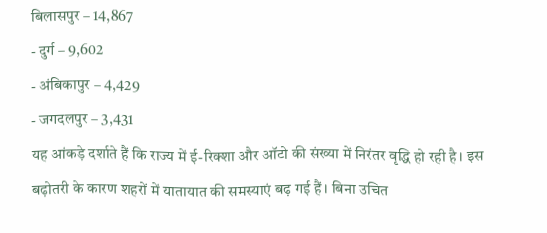बिलासपुर – 14,867
- दुर्ग – 9,602
- अंबिकापुर – 4,429
- जगदलपुर – 3,431
यह आंकड़े दर्शाते हैं कि राज्य में ई-रिक्शा और ऑटो की संख्या में निरंतर वृद्धि हो रही है। इस बढ़ोतरी के कारण शहरों में यातायात की समस्याएं बढ़ गई हैं। बिना उचित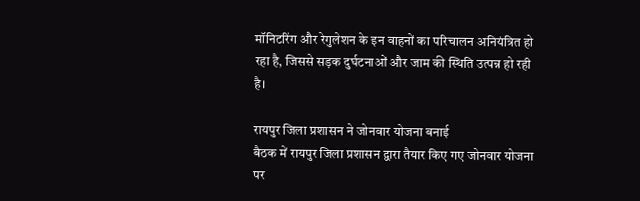मॉनिटरिंग और रेगुलेशन के इन वाहनों का परिचालन अनियंत्रित हो रहा है, जिससे सड़क दुर्घटनाओं और जाम की स्थिति उत्पन्न हो रही है।

रायपुर जिला प्रशासन ने जोनवार योजना बनाई
बैठक में रायपुर जिला प्रशासन द्वारा तैयार किए गए जोनवार योजना पर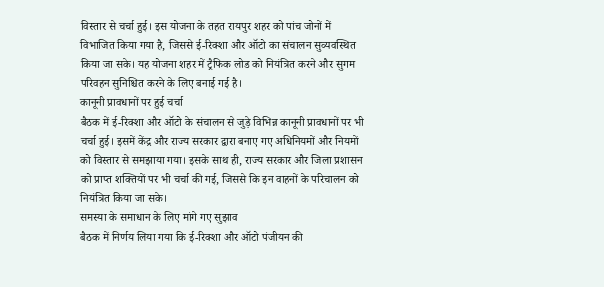विस्तार से चर्चा हुई। इस योजना के तहत रायपुर शहर को पांच जोनों में विभाजित किया गया है, जिससे ई-रिक्शा और ऑटो का संचालन सुव्यवस्थित किया जा सके। यह योजना शहर में ट्रैफिक लोड को नियंत्रित करने और सुगम परिवहन सुनिश्चित करने के लिए बनाई गई है।
कानूनी प्रावधानों पर हुई चर्चा
बैठक में ई-रिक्शा और ऑटो के संचालन से जुड़े विभिन्न कानूनी प्रावधानों पर भी चर्चा हुई। इसमें केंद्र और राज्य सरकार द्वारा बनाए गए अधिनियमों और नियमों को विस्तार से समझाया गया। इसके साथ ही, राज्य सरकार और जिला प्रशासन को प्राप्त शक्तियों पर भी चर्चा की गई, जिससे कि इन वाहनों के परिचालन को नियंत्रित किया जा सके।
समस्या के समाधान के लिए मांगे गए सुझाव
बैठक में निर्णय लिया गया कि ई-रिक्शा और ऑटो पंजीयन की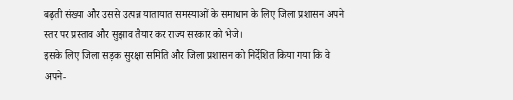बढ़ती संख्या और उससे उत्पन्न यातायात समस्याओं के समाधान के लिए जिला प्रशासन अपने स्तर पर प्रस्ताव और सुझाव तैयार कर राज्य सरकार को भेजे।
इसके लिए जिला सड़क सुरक्षा समिति और जिला प्रशासन को निर्देशित किया गया कि वे अपने-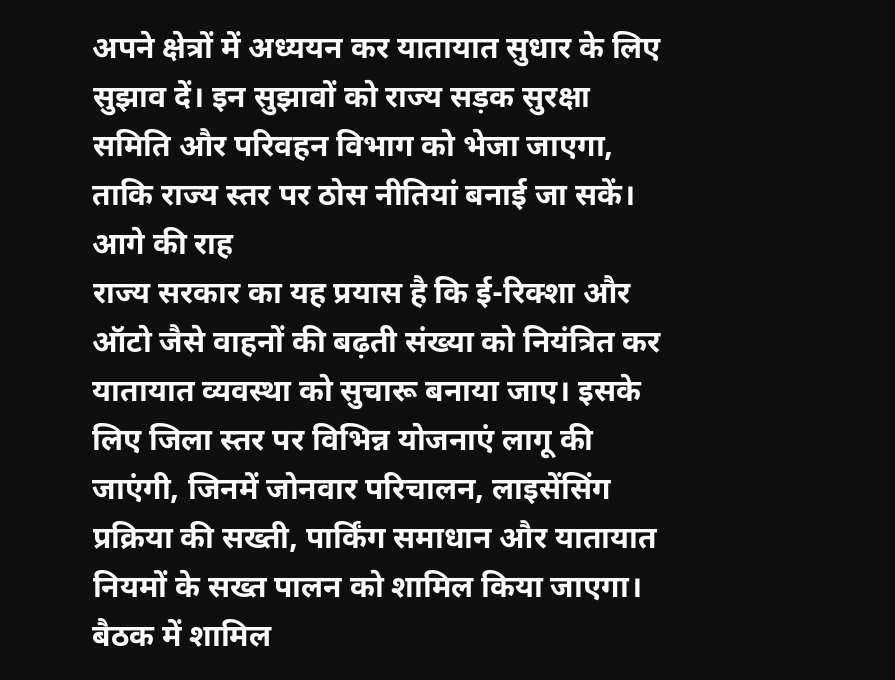अपने क्षेत्रों में अध्ययन कर यातायात सुधार के लिए सुझाव दें। इन सुझावों को राज्य सड़क सुरक्षा समिति और परिवहन विभाग को भेजा जाएगा, ताकि राज्य स्तर पर ठोस नीतियां बनाई जा सकें।
आगे की राह
राज्य सरकार का यह प्रयास है कि ई-रिक्शा और ऑटो जैसे वाहनों की बढ़ती संख्या को नियंत्रित कर यातायात व्यवस्था को सुचारू बनाया जाए। इसके लिए जिला स्तर पर विभिन्न योजनाएं लागू की जाएंगी, जिनमें जोनवार परिचालन, लाइसेंसिंग प्रक्रिया की सख्ती, पार्किंग समाधान और यातायात नियमों के सख्त पालन को शामिल किया जाएगा।
बैठक में शामिल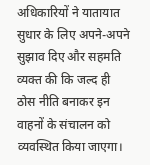अधिकारियों ने यातायात सुधार के लिए अपने-अपने सुझाव दिए और सहमति व्यक्त की कि जल्द ही ठोस नीति बनाकर इन वाहनों के संचालन को व्यवस्थित किया जाएगा।